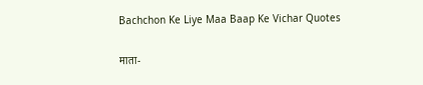Bachchon Ke Liye Maa Baap Ke Vichar Quotes

माता-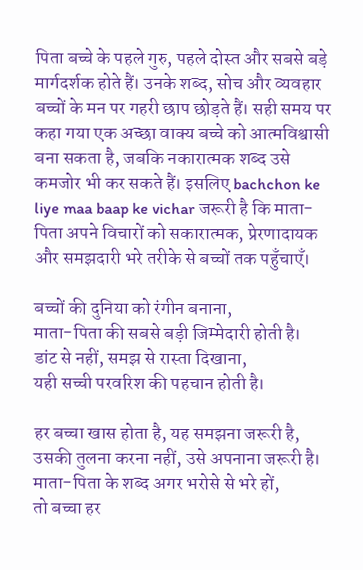पिता बच्चे के पहले गुरु, पहले दोस्त और सबसे बड़े मार्गदर्शक होते हैं। उनके शब्द, सोच और व्यवहार बच्चों के मन पर गहरी छाप छोड़ते हैं। सही समय पर कहा गया एक अच्छा वाक्य बच्चे को आत्मविश्वासी बना सकता है, जबकि नकारात्मक शब्द उसे कमजोर भी कर सकते हैं। इसलिए bachchon ke liye maa baap ke vichar जरूरी है कि माता-पिता अपने विचारों को सकारात्मक, प्रेरणादायक और समझदारी भरे तरीके से बच्चों तक पहुँचाएँ।

बच्चों की दुनिया को रंगीन बनाना,
माता-पिता की सबसे बड़ी जिम्मेदारी होती है।
डांट से नहीं, समझ से रास्ता दिखाना,
यही सच्ची परवरिश की पहचान होती है।

हर बच्चा खास होता है, यह समझना जरूरी है,
उसकी तुलना करना नहीं, उसे अपनाना जरूरी है।
माता-पिता के शब्द अगर भरोसे से भरे हों,
तो बच्चा हर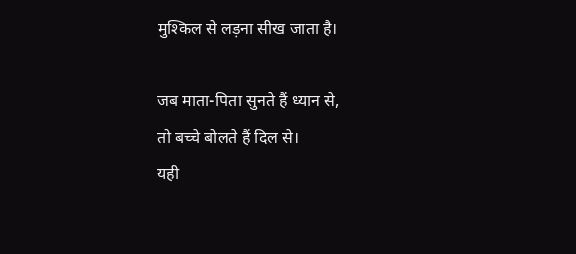मुश्किल से लड़ना सीख जाता है।

जब माता-पिता सुनते हैं ध्यान से,
तो बच्चे बोलते हैं दिल से।
यही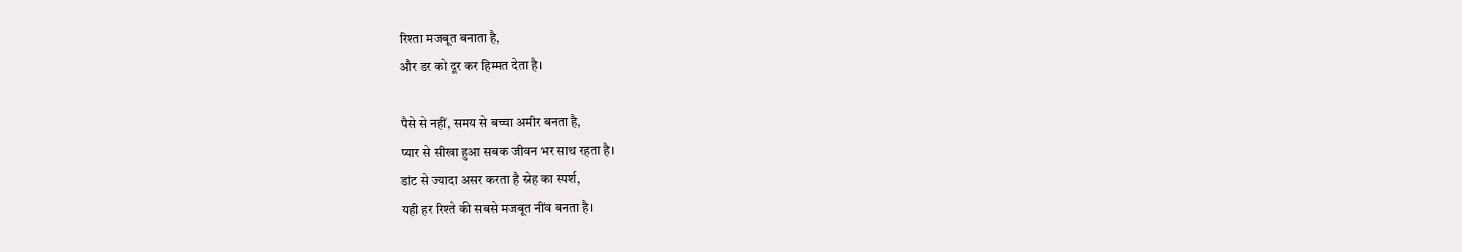रिश्ता मजबूत बनाता है,
और डर को दूर कर हिम्मत देता है।

पैसे से नहीं, समय से बच्चा अमीर बनता है,
प्यार से सीखा हुआ सबक जीवन भर साथ रहता है।
डांट से ज्यादा असर करता है स्नेह का स्पर्श,
यही हर रिश्ते की सबसे मजबूत नींव बनता है।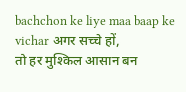bachchon ke liye maa baap ke vichar अगर सच्चे हों,
तो हर मुश्किल आसान बन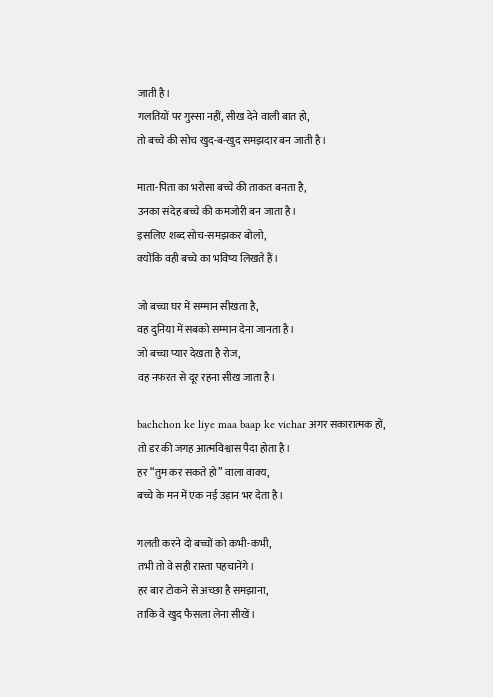जाती है।
गलतियों पर गुस्सा नहीं, सीख देने वाली बात हो,
तो बच्चे की सोच खुद-ब-खुद समझदार बन जाती है।

माता-पिता का भरोसा बच्चे की ताकत बनता है,
उनका संदेह बच्चे की कमजोरी बन जाता है।
इसलिए शब्द सोच-समझकर बोलो,
क्योंकि वही बच्चे का भविष्य लिखते हैं।

जो बच्चा घर में सम्मान सीखता है,
वह दुनिया में सबको सम्मान देना जानता है।
जो बच्चा प्यार देखता है रोज,
वह नफरत से दूर रहना सीख जाता है।

bachchon ke liye maa baap ke vichar अगर सकारात्मक हों,
तो डर की जगह आत्मविश्वास पैदा होता है।
हर “तुम कर सकते हो” वाला वाक्य,
बच्चे के मन में एक नई उड़ान भर देता है।

गलती करने दो बच्चों को कभी-कभी,
तभी तो वे सही रास्ता पहचानेंगे।
हर बार टोकने से अच्छा है समझाना,
ताकि वे खुद फैसला लेना सीखें।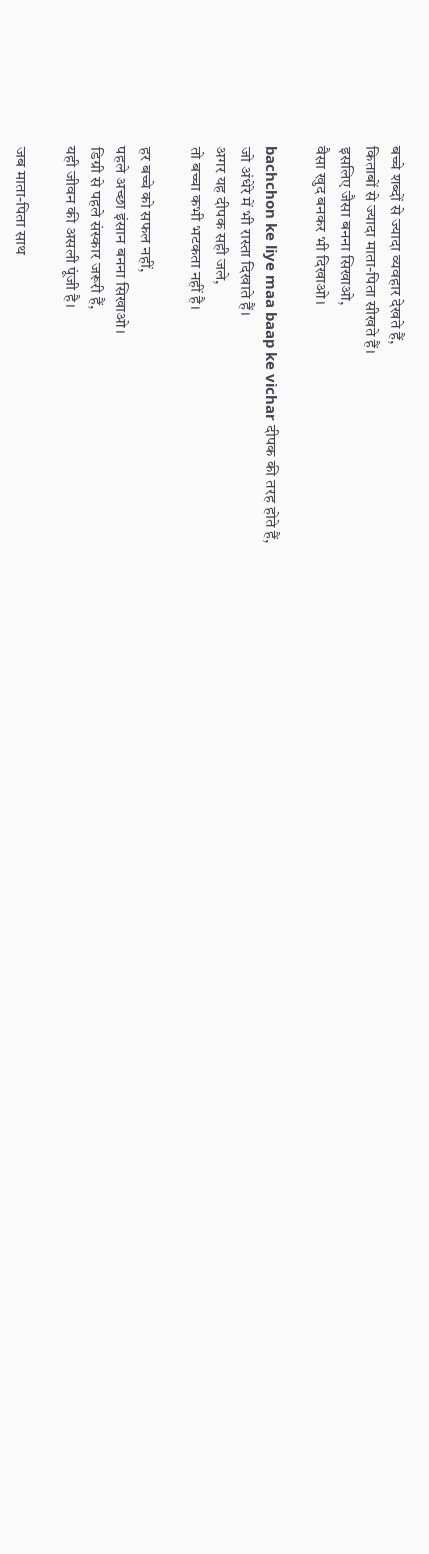बच्चे शब्दों से ज्यादा व्यवहार देखते हैं,
किताबों से ज्यादा माता-पिता सीखते हैं।
इसलिए जैसा बनना सिखाओ,
वैसा खुद बनकर भी दिखाओ।

bachchon ke liye maa baap ke vichar दीपक की तरह होते हैं,
जो अंधेरे में भी रास्ता दिखाते हैं।
अगर यह दीपक सही जले,
तो बच्चा कभी भटकता नहीं है।

हर बच्चे को सफल नहीं,
पहले अच्छा इंसान बनना सिखाओ।
डिग्री से पहले संस्कार जरूरी हैं,
यही जीवन की असली पूंजी है।

जब माता-पिता साथ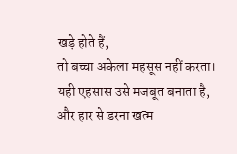खड़े होते हैं,
तो बच्चा अकेला महसूस नहीं करता।
यही एहसास उसे मजबूत बनाता है,
और हार से डरना खत्म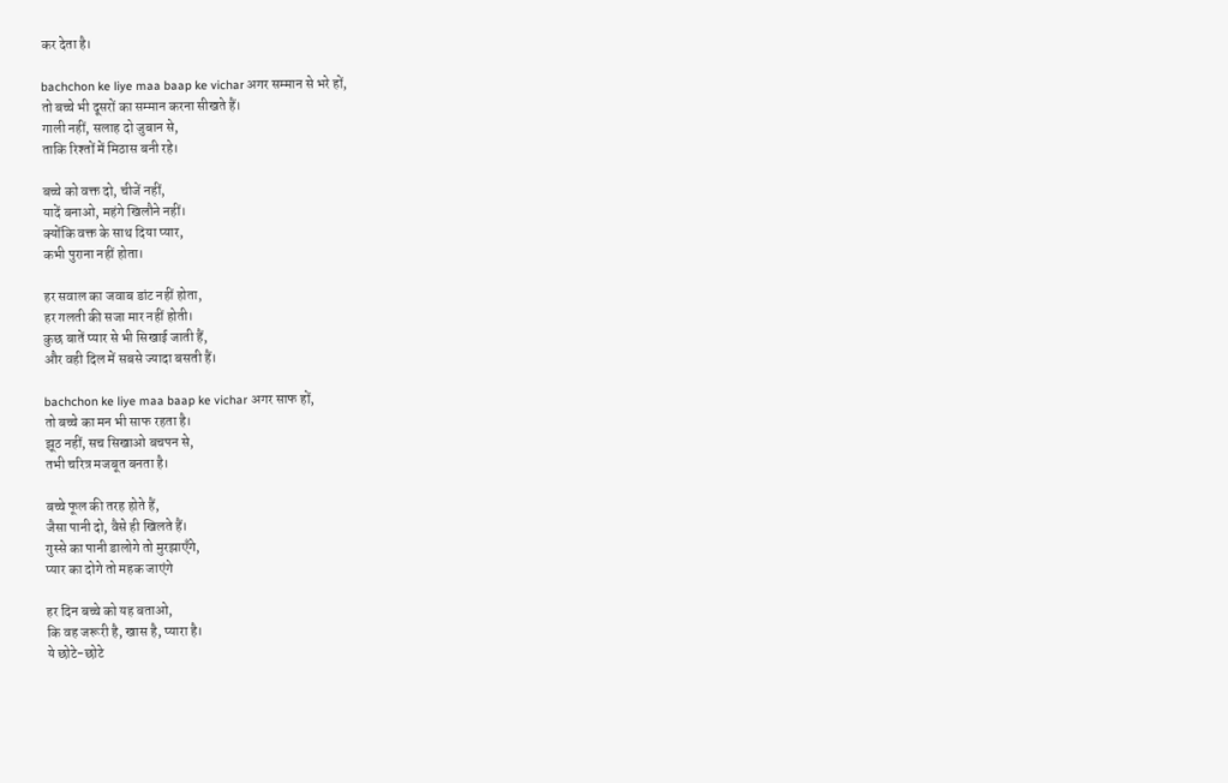कर देता है।

bachchon ke liye maa baap ke vichar अगर सम्मान से भरे हों,
तो बच्चे भी दूसरों का सम्मान करना सीखते हैं।
गाली नहीं, सलाह दो जुबान से,
ताकि रिश्तों में मिठास बनी रहे।

बच्चे को वक्त दो, चीजें नहीं,
यादें बनाओ, महंगे खिलौने नहीं।
क्योंकि वक्त के साथ दिया प्यार,
कभी पुराना नहीं होता।

हर सवाल का जवाब डांट नहीं होता,
हर गलती की सजा मार नहीं होती।
कुछ बातें प्यार से भी सिखाई जाती हैं,
और वही दिल में सबसे ज्यादा बसती हैं।

bachchon ke liye maa baap ke vichar अगर साफ हों,
तो बच्चे का मन भी साफ रहता है।
झूठ नहीं, सच सिखाओ बचपन से,
तभी चरित्र मजबूत बनता है।

बच्चे फूल की तरह होते हैं,
जैसा पानी दो, वैसे ही खिलते हैं।
गुस्से का पानी डालोगे तो मुरझाएँगे,
प्यार का दोगे तो महक जाएंगे

हर दिन बच्चे को यह बताओ,
कि वह जरूरी है, खास है, प्यारा है।
ये छोटे-छोटे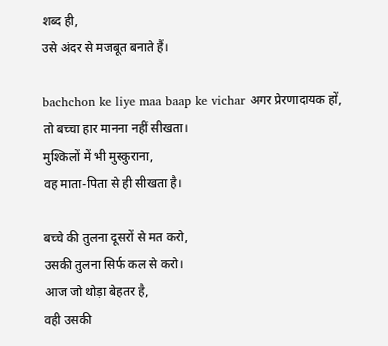शब्द ही,
उसे अंदर से मजबूत बनाते हैं।

bachchon ke liye maa baap ke vichar अगर प्रेरणादायक हों,
तो बच्चा हार मानना नहीं सीखता।
मुश्किलों में भी मुस्कुराना,
वह माता-पिता से ही सीखता है।

बच्चे की तुलना दूसरों से मत करो,
उसकी तुलना सिर्फ कल से करो।
आज जो थोड़ा बेहतर है,
वही उसकी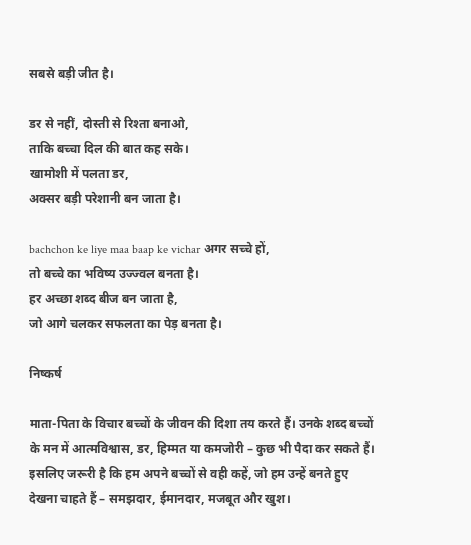सबसे बड़ी जीत है।

डर से नहीं, दोस्ती से रिश्ता बनाओ,
ताकि बच्चा दिल की बात कह सके।
खामोशी में पलता डर,
अक्सर बड़ी परेशानी बन जाता है।

bachchon ke liye maa baap ke vichar अगर सच्चे हों,
तो बच्चे का भविष्य उज्ज्वल बनता है।
हर अच्छा शब्द बीज बन जाता है,
जो आगे चलकर सफलता का पेड़ बनता है।

निष्कर्ष

माता-पिता के विचार बच्चों के जीवन की दिशा तय करते हैं। उनके शब्द बच्चों के मन में आत्मविश्वास, डर, हिम्मत या कमजोरी – कुछ भी पैदा कर सकते हैं। इसलिए जरूरी है कि हम अपने बच्चों से वही कहें, जो हम उन्हें बनते हुए देखना चाहते हैं – समझदार, ईमानदार, मजबूत और खुश।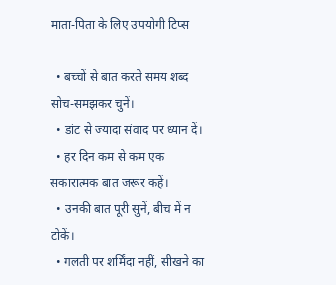माता-पिता के लिए उपयोगी टिप्स

  • बच्चों से बात करते समय शब्द सोच-समझकर चुनें।
  • डांट से ज्यादा संवाद पर ध्यान दें।
  • हर दिन कम से कम एक सकारात्मक बात जरूर कहें।
  • उनकी बात पूरी सुनें, बीच में न टोकें।
  • गलती पर शर्मिंदा नहीं, सीखने का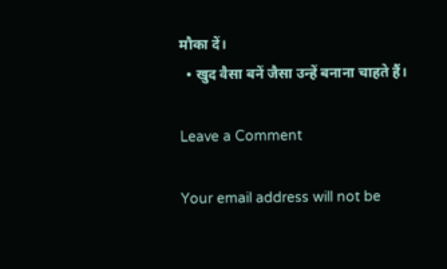मौका दें।
  • खुद वैसा बनें जैसा उन्हें बनाना चाहते हैं।

Leave a Comment

Your email address will not be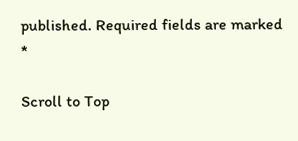published. Required fields are marked *

Scroll to Top